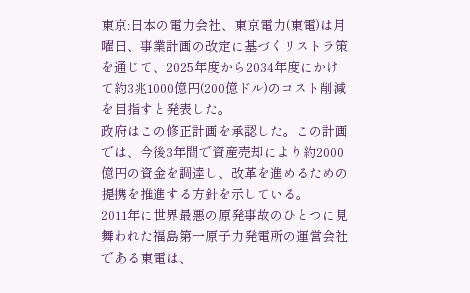東京:日本の電力会社、東京電力(東電)は月曜日、事業計画の改定に基づくリストラ策を通じて、2025年度から2034年度にかけて約3兆1000億円(200億ドル)のコスト削減を目指すと発表した。
政府はこの修正計画を承認した。この計画では、今後3年間で資産売却により約2000億円の資金を調達し、改革を進めるための提携を推進する方針を示している。
2011年に世界最悪の原発事故のひとつに見舞われた福島第一原子力発電所の運営会社である東電は、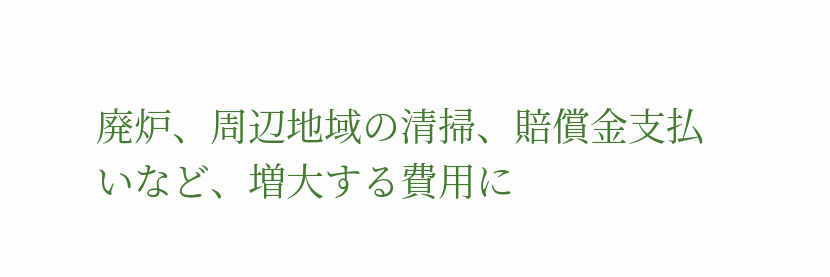廃炉、周辺地域の清掃、賠償金支払いなど、増大する費用に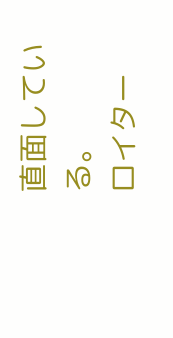直面している。
ロイター